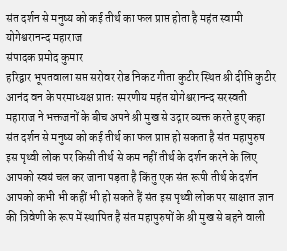संत दर्शन से मनुष्य को कई तीर्थ का फल प्राप्त होता है महंत स्वामी योगेश्वरानन्द महाराज
संपादक प्रमोद कुमार
हरिद्वार भूपतवाला सप्त सरोवर रोड निकट गीता कुटीर स्थित श्री दीप्ति कुटीर आनंद वन के परमाध्यक्ष प्रातः स्मरणीय महंत योगेश्वरानन्द सरस्वती महाराज ने भक्तजनों के बीच अपने श्री मुख से उद्गार व्यक्त करते हुए कहा संत दर्शन से मनुष्य को कई तीर्थ का फल प्राप्त हो सकता है संत महापुरुष इस पृथ्वी लोक पर किसी तीर्थ से कम नहीं तीर्थ के दर्शन करने के लिए आपको स्वयं चल कर जाना पड़ता है किंतु एक संत रूपी तीर्थ के दर्शन आपको कभी भी कहीं भी हो सकते हैं संत इस पृथ्वी लोक पर साक्षात ज्ञान की त्रिवेणी के रूप में स्थापित है संत महापुरुषों के श्री मुख से बहने वाली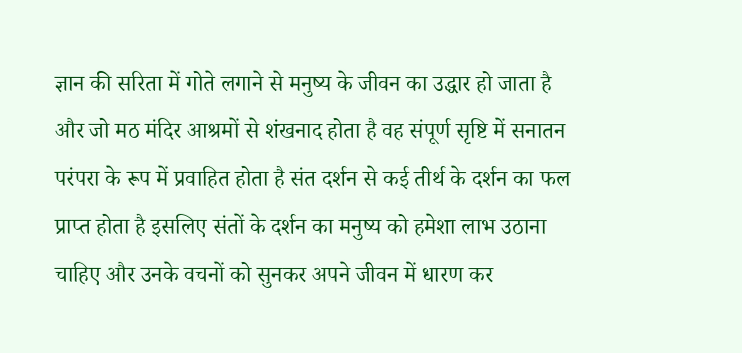ज्ञान की सरिता में गोते लगाने से मनुष्य के जीवन का उद्धार हो जाता है और जो मठ मंदिर आश्रमों से शंखनाद होता है वह संपूर्ण सृष्टि में सनातन परंपरा के रूप में प्रवाहित होता है संत दर्शन से कई तीर्थ के दर्शन का फल प्राप्त होता है इसलिए संतों के दर्शन का मनुष्य को हमेशा लाभ उठाना चाहिए और उनके वचनों को सुनकर अपने जीवन में धारण कर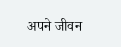अपने जीवन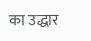का उद्धार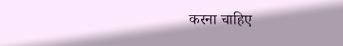करना चाहिए